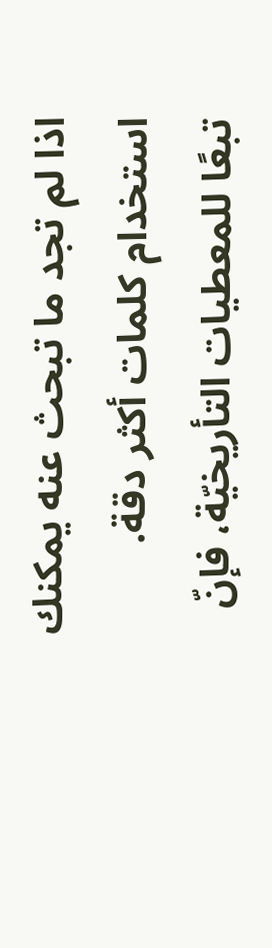اذا لم تجد ما تبحث عنه يمكنك استخدام كلمات أكثر دقة.
تبعًا للمعطيات التأريخيّة، فإنّ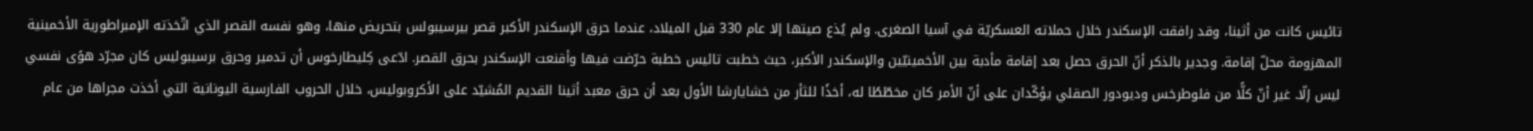تائيس كانت من أثينا، وقد رافقت الإسكندر خلال حملاته العسكريّة في آسيا الصغرى. ولم يُذع صيتها إلا عام 330 قبل الميلاد، عندما حرق الإسكندر الأكبر قصر بيرسيبولس بتحريض منها، وهو نفسه القصر الذي اتّخذته الإمبراطورية الأخمينية المهزومة محلّ إقامة. وجدير بالذكر أنّ الحرق حصل بعد إقامة مأدبة بين الأخمينيّين والإسكندر الأكبر، حيث خطبت تائيس خطبة حرّضت فيها وأقنعت الإسكندر بحرق القصر. ادّعى كِليطارخوس أن تدمير وحرق برسيبوليس كان مجرّد هوًى نفسي ليس إلّا. غير أنّ كلًّا من فلوطرخس وديودور الصقلي يؤكّدان على أنّ الأمر كان مخطّطًا له، أخذًا للثأر من خشايارشا الأول بعد أن حرق معبد أثينا القديم المُشيّد على الأكروبوليس، خلال الحروب الفارسية اليونانية التي أخذت مجراها من عام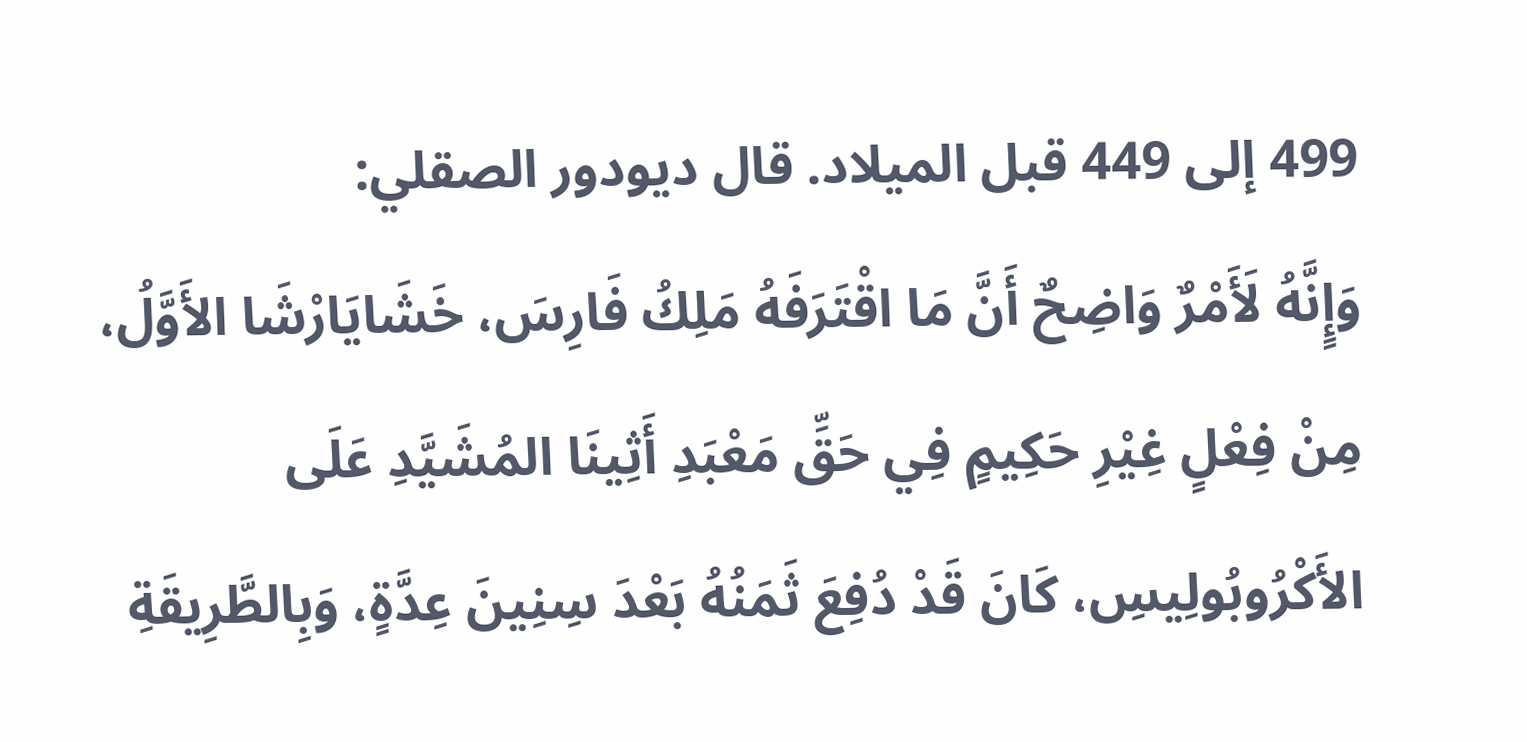499 إلى 449 قبل الميلاد. قال ديودور الصقلي:
وَإٍنَّهُ لَأَمْرٌ وَاضِحٌ أَنَّ مَا اقْتَرَفَهُ مَلِكُ فَارِسَ، خَشَايَارْشَا الأَوَّلُ، مِنْ فِعْلٍ غِيْرِ حَكِيمٍ فِي حَقِّ مَعْبَدِ أَثِينَا المُشَيَّدِ عَلَى الأَكْرُوبُولِيسِ، كَانَ قَدْ دُفِعَ ثَمَنُهُ بَعْدَ سِنِينَ عِدَّةٍ، وَبِالطَّرِيقَةِ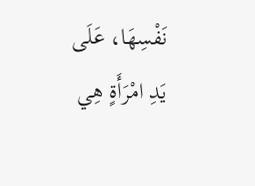نَفْسِهَا، عَلَى يَدِ امْرَأَةٍ هِي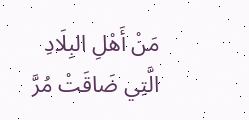مَنْ أَهْلِ البِلَادِ الَّتِي ضَاقَتْ مُرَّ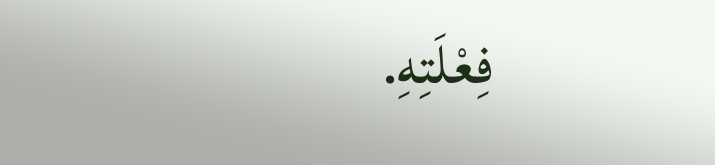فِعْلَتِهِ.